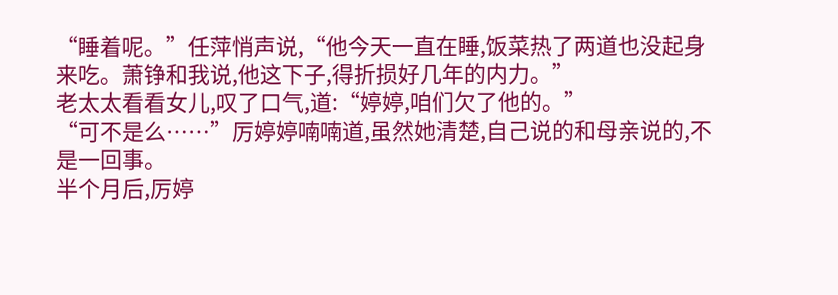“睡着呢。”任萍悄声说,“他今天一直在睡,饭菜热了两道也没起身来吃。萧铮和我说,他这下子,得折损好几年的内力。”
老太太看看女儿,叹了口气,道:“婷婷,咱们欠了他的。”
“可不是么……”厉婷婷喃喃道,虽然她清楚,自己说的和母亲说的,不是一回事。
半个月后,厉婷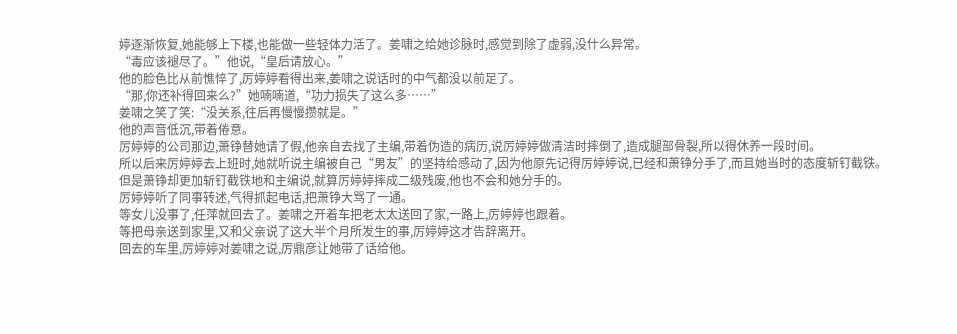婷逐渐恢复,她能够上下楼,也能做一些轻体力活了。姜啸之给她诊脉时,感觉到除了虚弱,没什么异常。
“毒应该褪尽了。”他说,“皇后请放心。”
他的脸色比从前憔悴了,厉婷婷看得出来,姜啸之说话时的中气都没以前足了。
“那,你还补得回来么?”她喃喃道,“功力损失了这么多……”
姜啸之笑了笑:“没关系,往后再慢慢攒就是。”
他的声音低沉,带着倦意。
厉婷婷的公司那边,萧铮替她请了假,他亲自去找了主编,带着伪造的病历,说厉婷婷做清洁时摔倒了,造成腿部骨裂,所以得休养一段时间。
所以后来厉婷婷去上班时,她就听说主编被自己“男友”的坚持给感动了,因为他原先记得厉婷婷说,已经和萧铮分手了,而且她当时的态度斩钉截铁。但是萧铮却更加斩钉截铁地和主编说,就算厉婷婷摔成二级残废,他也不会和她分手的。
厉婷婷听了同事转述,气得抓起电话,把萧铮大骂了一通。
等女儿没事了,任萍就回去了。姜啸之开着车把老太太送回了家,一路上,厉婷婷也跟着。
等把母亲送到家里,又和父亲说了这大半个月所发生的事,厉婷婷这才告辞离开。
回去的车里,厉婷婷对姜啸之说,厉鼎彦让她带了话给他。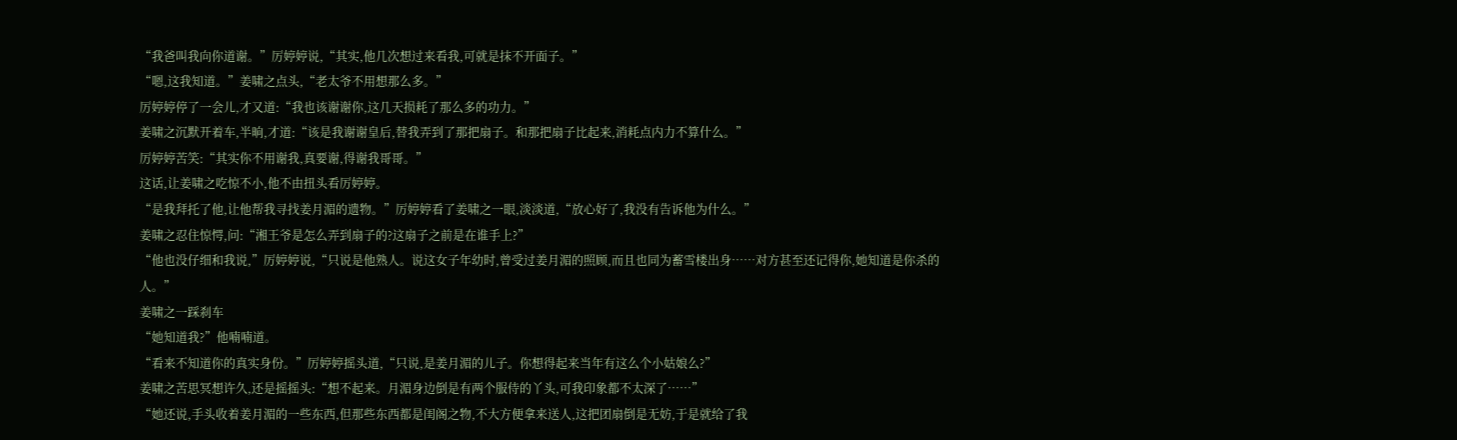“我爸叫我向你道谢。”厉婷婷说,“其实,他几次想过来看我,可就是抹不开面子。”
“嗯,这我知道。”姜啸之点头,“老太爷不用想那么多。”
厉婷婷停了一会儿,才又道:“我也该谢谢你,这几天损耗了那么多的功力。”
姜啸之沉默开着车,半晌,才道:“该是我谢谢皇后,替我弄到了那把扇子。和那把扇子比起来,消耗点内力不算什么。”
厉婷婷苦笑:“其实你不用谢我,真要谢,得谢我哥哥。”
这话,让姜啸之吃惊不小,他不由扭头看厉婷婷。
“是我拜托了他,让他帮我寻找姜月湄的遗物。”厉婷婷看了姜啸之一眼,淡淡道,“放心好了,我没有告诉他为什么。”
姜啸之忍住惊愕,问:“湘王爷是怎么弄到扇子的?这扇子之前是在谁手上?”
“他也没仔细和我说,”厉婷婷说,“只说是他熟人。说这女子年幼时,曾受过姜月湄的照顾,而且也同为蓄雪楼出身……对方甚至还记得你,她知道是你杀的人。”
姜啸之一踩刹车
“她知道我?”他喃喃道。
“看来不知道你的真实身份。”厉婷婷摇头道,“只说,是姜月湄的儿子。你想得起来当年有这么个小姑娘么?”
姜啸之苦思冥想许久,还是摇摇头:“想不起来。月湄身边倒是有两个服侍的丫头,可我印象都不太深了……”
“她还说,手头收着姜月湄的一些东西,但那些东西都是闺阁之物,不大方便拿来送人,这把团扇倒是无妨,于是就给了我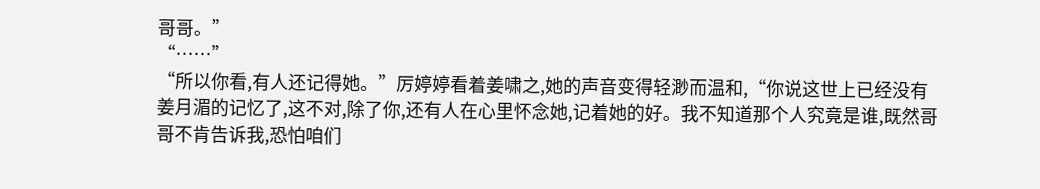哥哥。”
“……”
“所以你看,有人还记得她。”厉婷婷看着姜啸之,她的声音变得轻渺而温和,“你说这世上已经没有姜月湄的记忆了,这不对,除了你,还有人在心里怀念她,记着她的好。我不知道那个人究竟是谁,既然哥哥不肯告诉我,恐怕咱们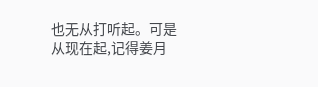也无从打听起。可是从现在起,记得姜月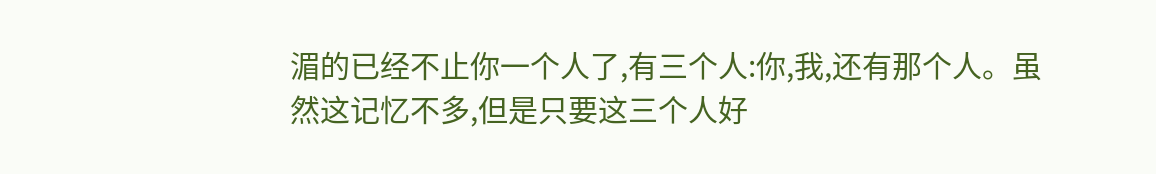湄的已经不止你一个人了,有三个人:你,我,还有那个人。虽然这记忆不多,但是只要这三个人好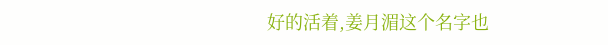好的活着,姜月湄这个名字也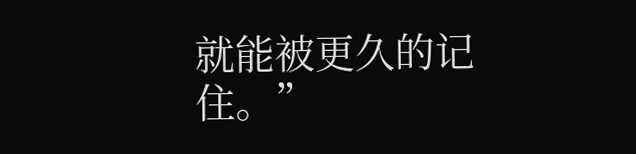就能被更久的记住。”